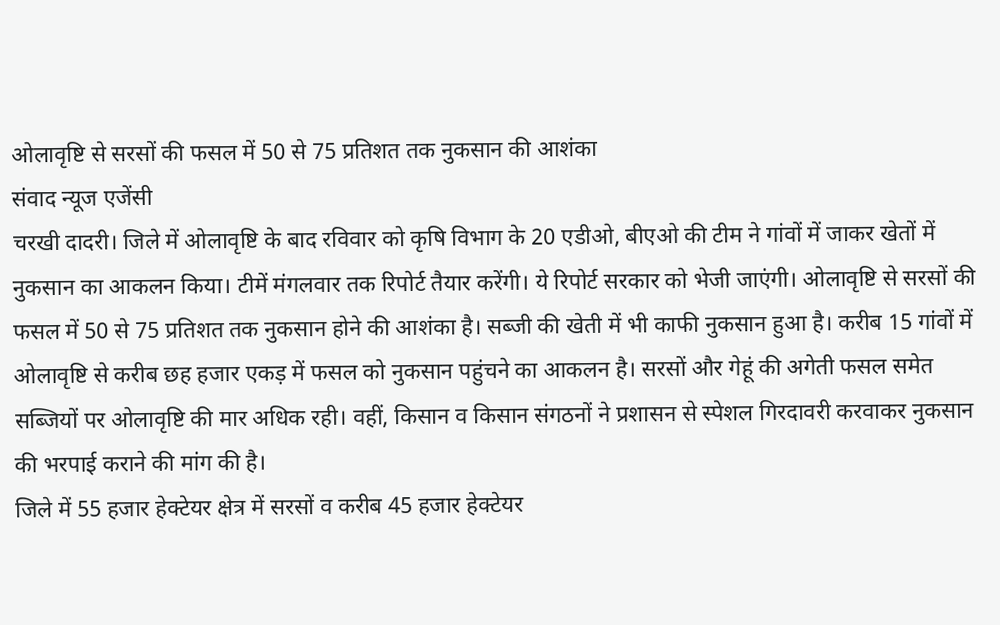ओलावृष्टि से सरसों की फसल में 50 से 75 प्रतिशत तक नुकसान की आशंका
संवाद न्यूज एजेंसी
चरखी दादरी। जिले में ओलावृष्टि के बाद रविवार को कृषि विभाग के 20 एडीओ, बीएओ की टीम ने गांवों में जाकर खेतों में नुकसान का आकलन किया। टीमें मंगलवार तक रिपोर्ट तैयार करेंगी। ये रिपोर्ट सरकार को भेजी जाएंगी। ओलावृष्टि से सरसों की फसल में 50 से 75 प्रतिशत तक नुकसान होने की आशंका है। सब्जी की खेती में भी काफी नुकसान हुआ है। करीब 15 गांवों में ओलावृष्टि से करीब छह हजार एकड़ में फसल को नुकसान पहुंचने का आकलन है। सरसों और गेहूं की अगेती फसल समेत सब्जियों पर ओलावृष्टि की मार अधिक रही। वहीं, किसान व किसान संगठनों ने प्रशासन से स्पेशल गिरदावरी करवाकर नुकसान की भरपाई कराने की मांग की है।
जिले में 55 हजार हेक्टेयर क्षेत्र में सरसों व करीब 45 हजार हेक्टेयर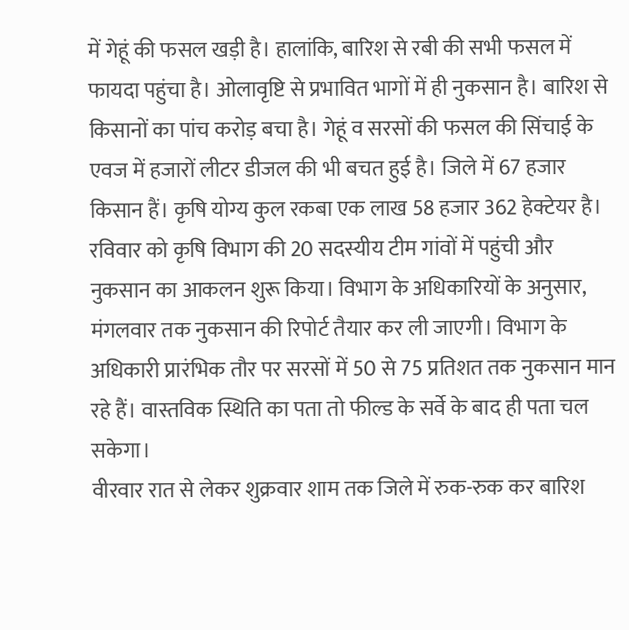में गेहूं की फसल खड़ी है। हालांकि, बारिश से रबी की सभी फसल में फायदा पहुंचा है। ओलावृष्टि से प्रभावित भागों में ही नुकसान है। बारिश से किसानों का पांच करोड़ बचा है। गेहूं व सरसों की फसल की सिंचाई के एवज में हजारों लीटर डीजल की भी बचत हुई है। जिले में 67 हजार किसान हैं। कृषि योग्य कुल रकबा एक लाख 58 हजार 362 हेक्टेयर है।
रविवार को कृषि विभाग की 20 सदस्यीय टीम गांवों में पहुंची और नुकसान का आकलन शुरू किया। विभाग के अधिकारियों के अनुसार, मंगलवार तक नुकसान की रिपोर्ट तैयार कर ली जाएगी। विभाग के अधिकारी प्रारंभिक तौर पर सरसों में 50 से 75 प्रतिशत तक नुकसान मान रहे हैं। वास्तविक स्थिति का पता तो फील्ड के सर्वे के बाद ही पता चल सकेगा।
वीरवार रात से लेकर शुक्रवार शाम तक जिले में रुक-रुक कर बारिश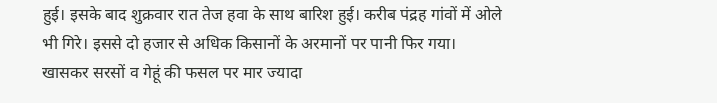हुई। इसके बाद शुक्रवार रात तेज हवा के साथ बारिश हुई। करीब पंद्रह गांवों में ओले भी गिरे। इससे दो हजार से अधिक किसानों के अरमानों पर पानी फिर गया। खासकर सरसों व गेहूं की फसल पर मार ज्यादा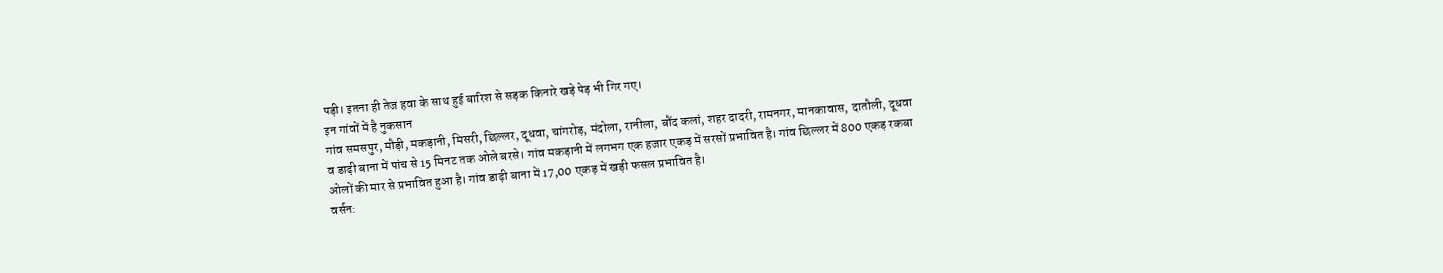पड़ी। इतना ही तेज हवा के साथ हुई बारिश से सड़क किनारे खड़े पेड़ भी गिर गए।
इन गांवों में है नुकसान
गांव समसपुर, मौड़ी, मकड़ानी, मिसरी, छिल्लर, दूधवा, चांगरोड़, मंदोला, रानीला, बौंद कलां, शहर दादरी, रामनगर, मानकावास, दातौली, दूधवा व डाढ़ी बाना में पांच से 15 मिनट तक ओले बरसे। गांव मकड़ानी में लगभग एक हजार एकड़ में सरसों प्रभावित है। गांव छिल्लर में 800 एकड़ रकबा ओलों की मार से प्रभावित हुआ है। गांव डाढ़ी बाना में 17,00 एकड़ में खड़ी फसल प्रभावित है।
वर्सन: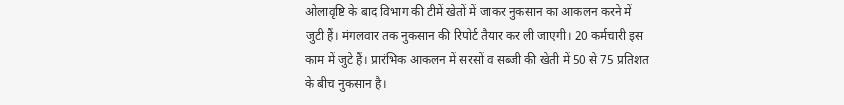ओलावृष्टि के बाद विभाग की टीमें खेतों में जाकर नुकसान का आकलन करने में जुटी हैं। मंगलवार तक नुकसान की रिपोर्ट तैयार कर ली जाएगी। 20 कर्मचारी इस काम में जुटे हैं। प्रारंभिक आकलन में सरसों व सब्जी की खेती में 50 से 75 प्रतिशत के बीच नुकसान है।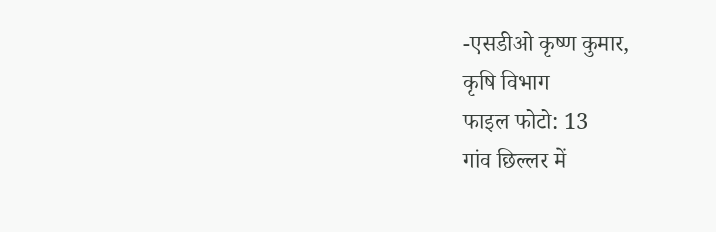-एसडीओ कृष्ण कुमार,
कृषि विभाग
फाइल फोटो: 13
गांव छिल्लर में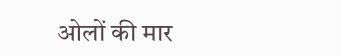ओलों की मार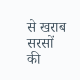से खराब सरसों की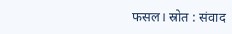फसल। स्रोत : संवाद